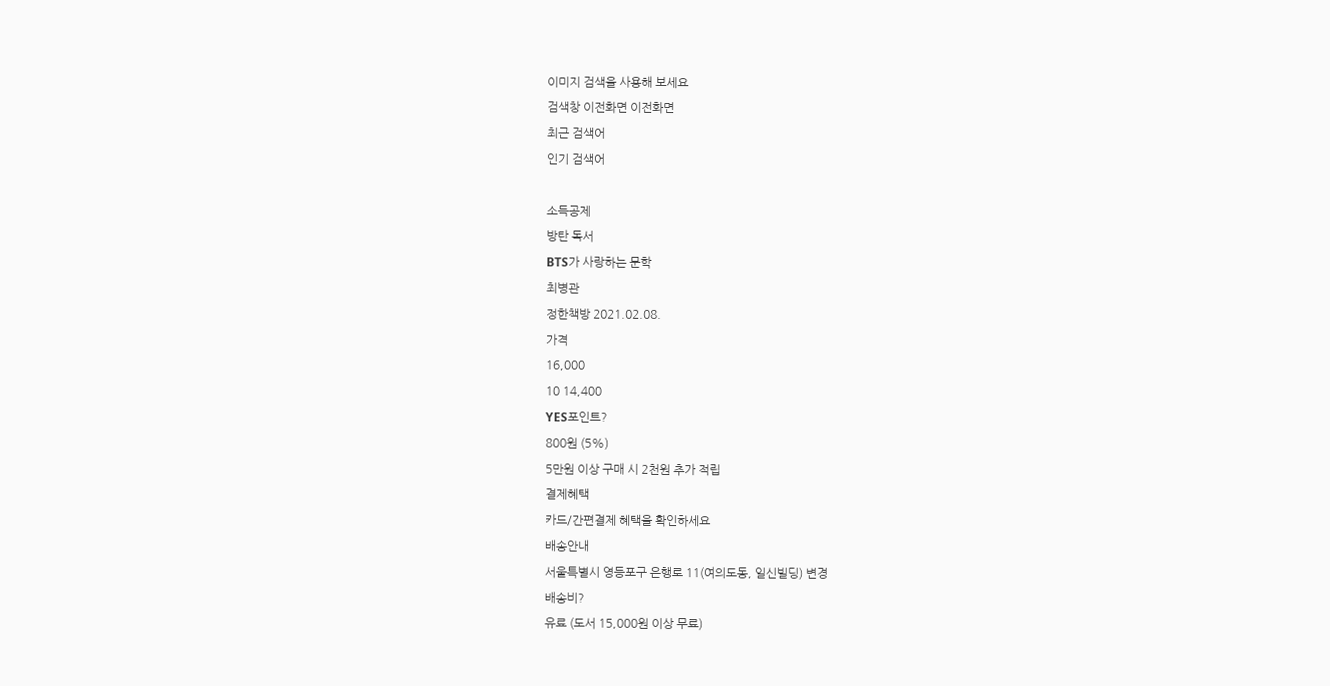이미지 검색을 사용해 보세요
검색창 이전화면 이전화면
최근 검색어
인기 검색어

소득공제
방탄 독서
BTS가 사랑하는 문학
최병관
정한책방 2021.02.08.
가격
16,000
10 14,400
YES포인트?
800원 (5%)
5만원 이상 구매 시 2천원 추가 적립
결제혜택
카드/간편결제 혜택을 확인하세요
배송안내
서울특별시 영등포구 은행로 11(여의도동, 일신빌딩) 변경
배송비?
유료 (도서 15,000원 이상 무료)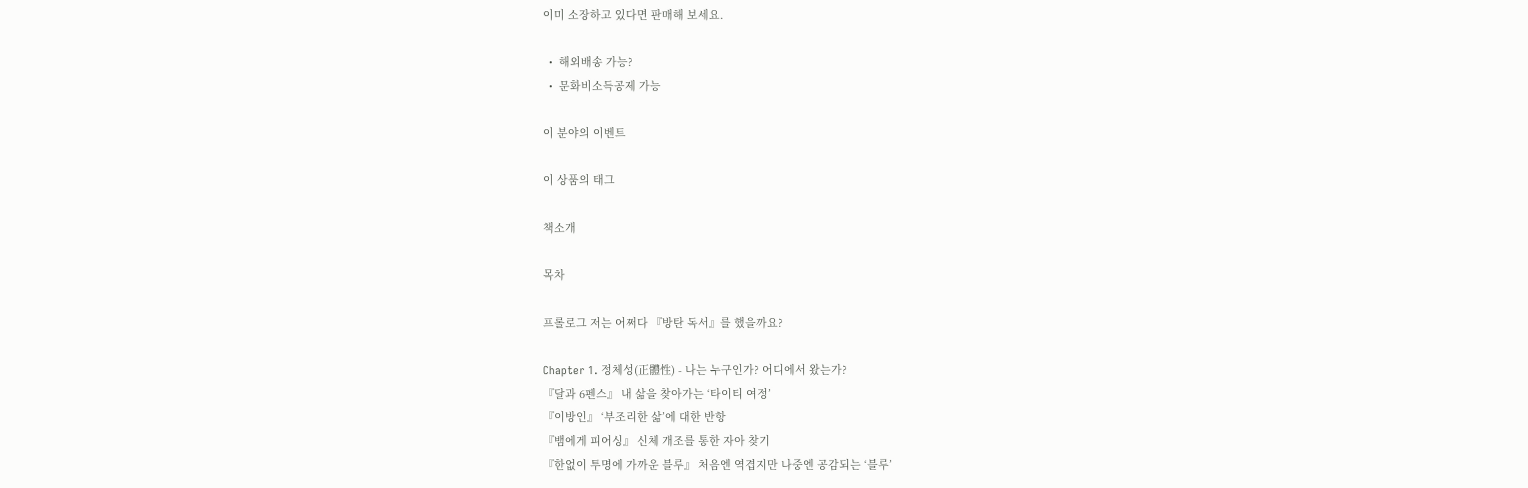이미 소장하고 있다면 판매해 보세요.

  •  해외배송 가능?
  •  문화비소득공제 가능

이 분야의 이벤트

이 상품의 태그

책소개

목차

프롤로그 저는 어쩌다 『방탄 독서』를 했을까요?

Chapter 1. 정체성(正體性) - 나는 누구인가? 어디에서 왔는가?
『달과 6펜스』 내 삶을 찾아가는 ‘타이티 여정’
『이방인』 ‘부조리한 삶’에 대한 반항
『뱀에게 피어싱』 신체 개조를 통한 자아 찾기
『한없이 투명에 가까운 블루』 처음엔 역겹지만 나중엔 공감되는 ‘블루’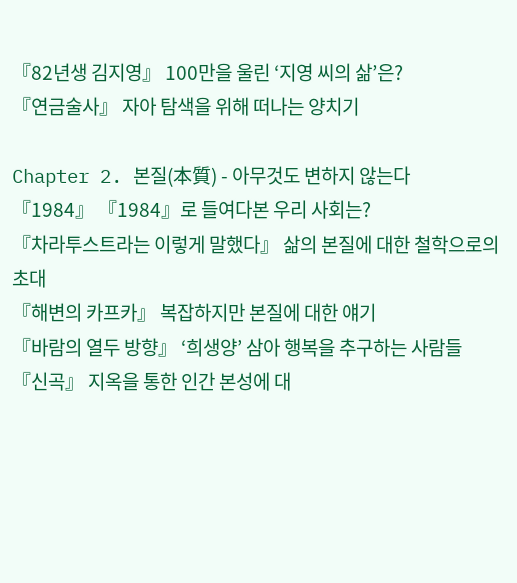『82년생 김지영』 100만을 울린 ‘지영 씨의 삶’은?
『연금술사』 자아 탐색을 위해 떠나는 양치기

Chapter 2. 본질(本質) - 아무것도 변하지 않는다
『1984』 『1984』로 들여다본 우리 사회는?
『차라투스트라는 이렇게 말했다』 삶의 본질에 대한 철학으로의 초대
『해변의 카프카』 복잡하지만 본질에 대한 얘기
『바람의 열두 방향』 ‘희생양’ 삼아 행복을 추구하는 사람들
『신곡』 지옥을 통한 인간 본성에 대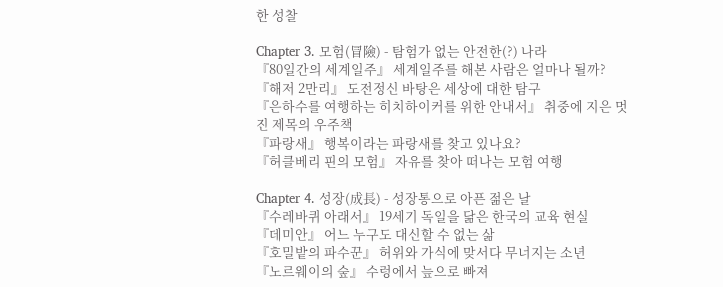한 성찰

Chapter 3. 모험(冒險) - 탐험가 없는 안전한(?) 나라
『80일간의 세계일주』 세계일주를 해본 사람은 얼마나 될까?
『해저 2만리』 도전정신 바탕은 세상에 대한 탐구
『은하수를 여행하는 히치하이커를 위한 안내서』 취중에 지은 멋진 제목의 우주책
『파랑새』 행복이라는 파랑새를 찾고 있나요?
『허클베리 핀의 모험』 자유를 찾아 떠나는 모험 여행

Chapter 4. 성장(成長) - 성장통으로 아픈 젊은 날
『수레바퀴 아래서』 19세기 독일을 닮은 한국의 교육 현실
『데미안』 어느 누구도 대신할 수 없는 삶
『호밀밭의 파수꾼』 허위와 가식에 맞서다 무너지는 소년
『노르웨이의 숲』 수렁에서 늪으로 빠져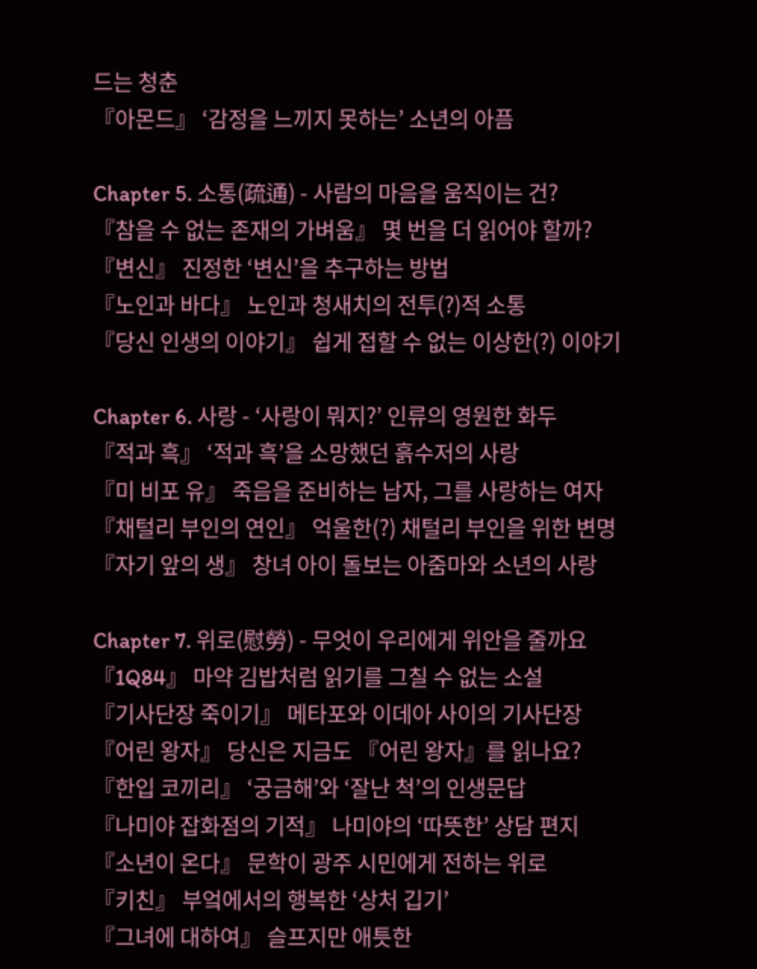드는 청춘
『아몬드』 ‘감정을 느끼지 못하는’ 소년의 아픔

Chapter 5. 소통(疏通) - 사람의 마음을 움직이는 건?
『참을 수 없는 존재의 가벼움』 몇 번을 더 읽어야 할까?
『변신』 진정한 ‘변신’을 추구하는 방법
『노인과 바다』 노인과 청새치의 전투(?)적 소통
『당신 인생의 이야기』 쉽게 접할 수 없는 이상한(?) 이야기

Chapter 6. 사랑 - ‘사랑이 뭐지?’ 인류의 영원한 화두
『적과 흑』 ‘적과 흑’을 소망했던 흙수저의 사랑
『미 비포 유』 죽음을 준비하는 남자, 그를 사랑하는 여자
『채털리 부인의 연인』 억울한(?) 채털리 부인을 위한 변명
『자기 앞의 생』 창녀 아이 돌보는 아줌마와 소년의 사랑

Chapter 7. 위로(慰勞) - 무엇이 우리에게 위안을 줄까요
『1Q84』 마약 김밥처럼 읽기를 그칠 수 없는 소설
『기사단장 죽이기』 메타포와 이데아 사이의 기사단장
『어린 왕자』 당신은 지금도 『어린 왕자』를 읽나요?
『한입 코끼리』 ‘궁금해’와 ‘잘난 척’의 인생문답
『나미야 잡화점의 기적』 나미야의 ‘따뜻한’ 상담 편지
『소년이 온다』 문학이 광주 시민에게 전하는 위로
『키친』 부엌에서의 행복한 ‘상처 깁기’
『그녀에 대하여』 슬프지만 애틋한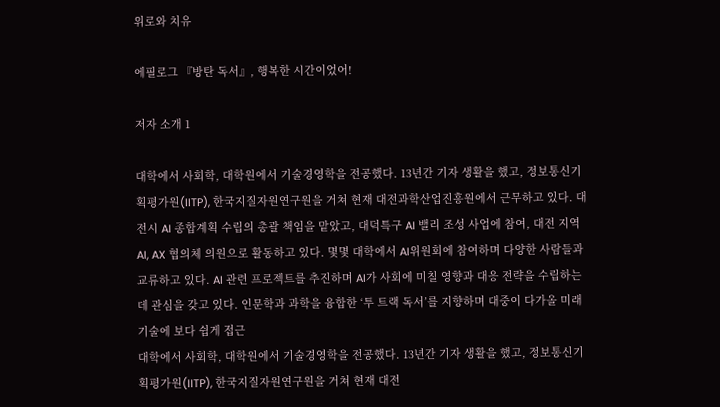위로와 치유

에필로그 『방탄 독서』, 행복한 시간이었어!

저자 소개 1

대학에서 사회학, 대학원에서 기술경영학을 전공했다. 13년간 기자 생활을 했고, 정보통신기획평가원(IITP), 한국지질자원연구원을 거쳐 현재 대전과학산업진흥원에서 근무하고 있다. 대전시 AI 종합계획 수립의 총괄 책임을 맡았고, 대덕특구 AI 밸리 조성 사업에 참여, 대전 지역 AI, AX 협의체 의원으로 활동하고 있다. 몇몇 대학에서 AI위원회에 참여하며 다양한 사람들과 교류하고 있다. AI 관련 프로젝트를 추진하며 AI가 사회에 미칠 영향과 대응 전략을 수립하는데 관심을 갖고 있다. 인문학과 과학을 융합한 ‘투 트랙 독서’를 지향하며 대중이 다가올 미래 기술에 보다 쉽게 접근
대학에서 사회학, 대학원에서 기술경영학을 전공했다. 13년간 기자 생활을 했고, 정보통신기획평가원(IITP), 한국지질자원연구원을 거쳐 현재 대전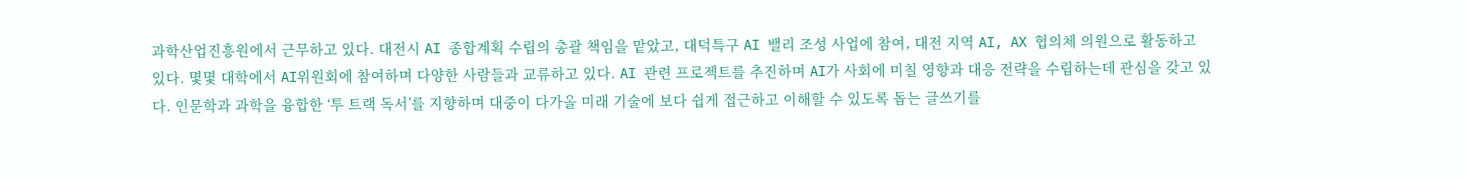과학산업진흥원에서 근무하고 있다. 대전시 AI 종합계획 수립의 총괄 책임을 맡았고, 대덕특구 AI 밸리 조성 사업에 참여, 대전 지역 AI, AX 협의체 의원으로 활동하고 있다. 몇몇 대학에서 AI위원회에 참여하며 다양한 사람들과 교류하고 있다. AI 관련 프로젝트를 추진하며 AI가 사회에 미칠 영향과 대응 전략을 수립하는데 관심을 갖고 있다. 인문학과 과학을 융합한 ‘투 트랙 독서’를 지향하며 대중이 다가올 미래 기술에 보다 쉽게 접근하고 이해할 수 있도록 돕는 글쓰기를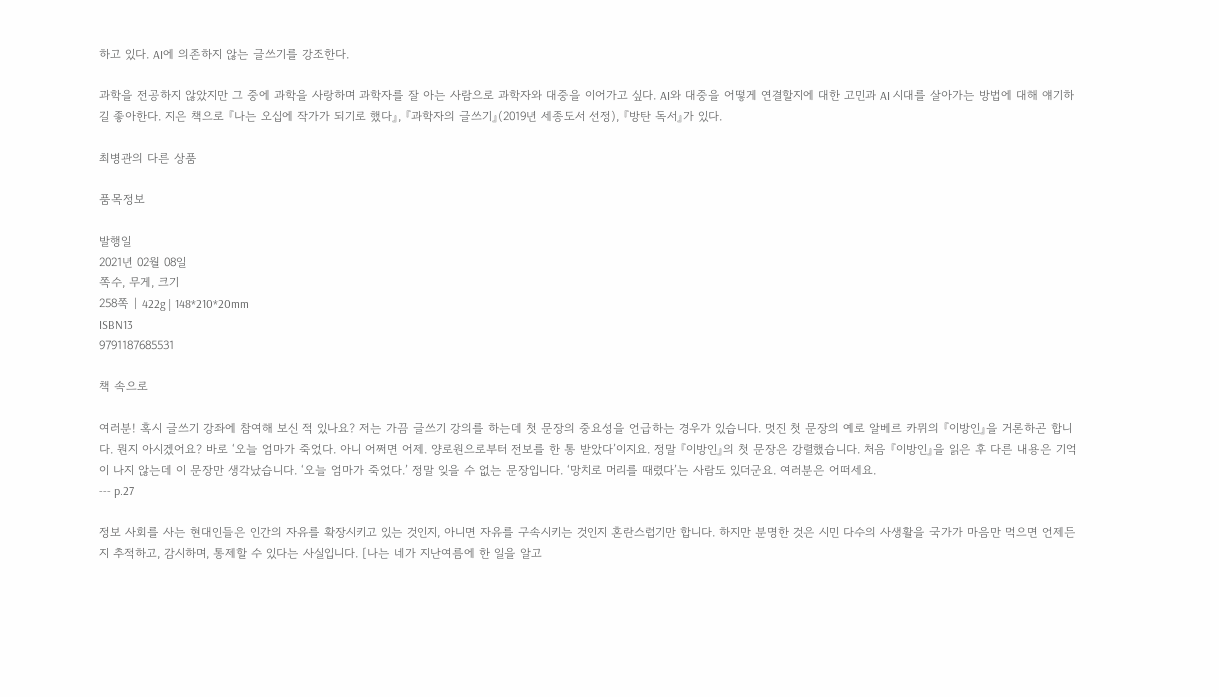하고 있다. AI에 의존하지 않는 글쓰기를 강조한다.

과학을 전공하지 않았지만 그 중에 과학을 사랑하며 과학자를 잘 아는 사람으로 과학자와 대중을 이어가고 싶다. AI와 대중을 어떻게 연결할지에 대한 고민과 AI 시대를 살아가는 방법에 대해 얘기하길 좋아한다. 지은 책으로 『나는 오십에 작가가 되기로 했다』, 『과학자의 글쓰기』(2019년 세종도서 선정), 『방탄 독서』가 있다.

최병관의 다른 상품

품목정보

발행일
2021년 02월 08일
쪽수, 무게, 크기
258쪽 | 422g | 148*210*20mm
ISBN13
9791187685531

책 속으로

여러분! 혹시 글쓰기 강좌에 참여해 보신 적 있나요? 저는 가끔 글쓰기 강의를 하는데 첫 문장의 중요성을 언급하는 경우가 있습니다. 멋진 첫 문장의 예로 알베르 카뮈의 『이방인』을 거론하곤 합니다. 뭔지 아시겠어요? 바로 ‘오늘 엄마가 죽었다. 아니 어쩌면 어제. 양로원으로부터 전보를 한 통 받았다’이지요. 정말 『이방인』의 첫 문장은 강렬했습니다. 처음 『이방인』을 읽은 후 다른 내용은 기억이 나지 않는데 이 문장만 생각났습니다. ‘오늘 엄마가 죽었다.’ 정말 잊을 수 없는 문장입니다. ‘망치로 머리를 때렸다’는 사람도 있더군요. 여러분은 어떠세요.
--- p.27

정보 사회를 사는 현대인들은 인간의 자유를 확장시키고 있는 것인지, 아니면 자유를 구속시키는 것인지 혼란스럽기만 합니다. 하지만 분명한 것은 시민 다수의 사생활을 국가가 마음만 먹으면 언제든지 추적하고, 감시하며, 통제할 수 있다는 사실입니다. [나는 네가 지난여름에 한 일을 알고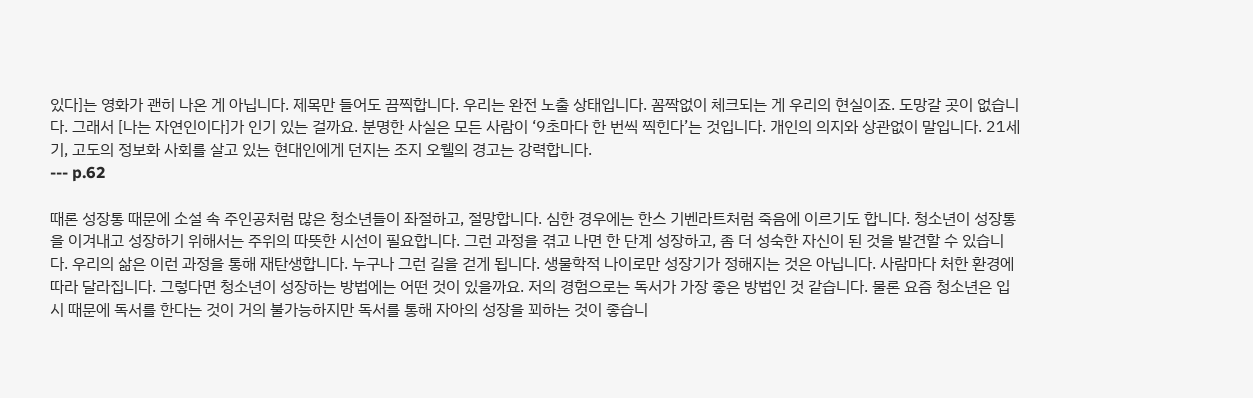있다]는 영화가 괜히 나온 게 아닙니다. 제목만 들어도 끔찍합니다. 우리는 완전 노출 상태입니다. 꼼짝없이 체크되는 게 우리의 현실이죠. 도망갈 곳이 없습니다. 그래서 [나는 자연인이다]가 인기 있는 걸까요. 분명한 사실은 모든 사람이 ‘9초마다 한 번씩 찍힌다’는 것입니다. 개인의 의지와 상관없이 말입니다. 21세기, 고도의 정보화 사회를 살고 있는 현대인에게 던지는 조지 오웰의 경고는 강력합니다.
--- p.62

때론 성장통 때문에 소설 속 주인공처럼 많은 청소년들이 좌절하고, 절망합니다. 심한 경우에는 한스 기벤라트처럼 죽음에 이르기도 합니다. 청소년이 성장통을 이겨내고 성장하기 위해서는 주위의 따뜻한 시선이 필요합니다. 그런 과정을 겪고 나면 한 단계 성장하고, 좀 더 성숙한 자신이 된 것을 발견할 수 있습니다. 우리의 삶은 이런 과정을 통해 재탄생합니다. 누구나 그런 길을 걷게 됩니다. 생물학적 나이로만 성장기가 정해지는 것은 아닙니다. 사람마다 처한 환경에 따라 달라집니다. 그렇다면 청소년이 성장하는 방법에는 어떤 것이 있을까요. 저의 경험으로는 독서가 가장 좋은 방법인 것 같습니다. 물론 요즘 청소년은 입시 때문에 독서를 한다는 것이 거의 불가능하지만 독서를 통해 자아의 성장을 꾀하는 것이 좋습니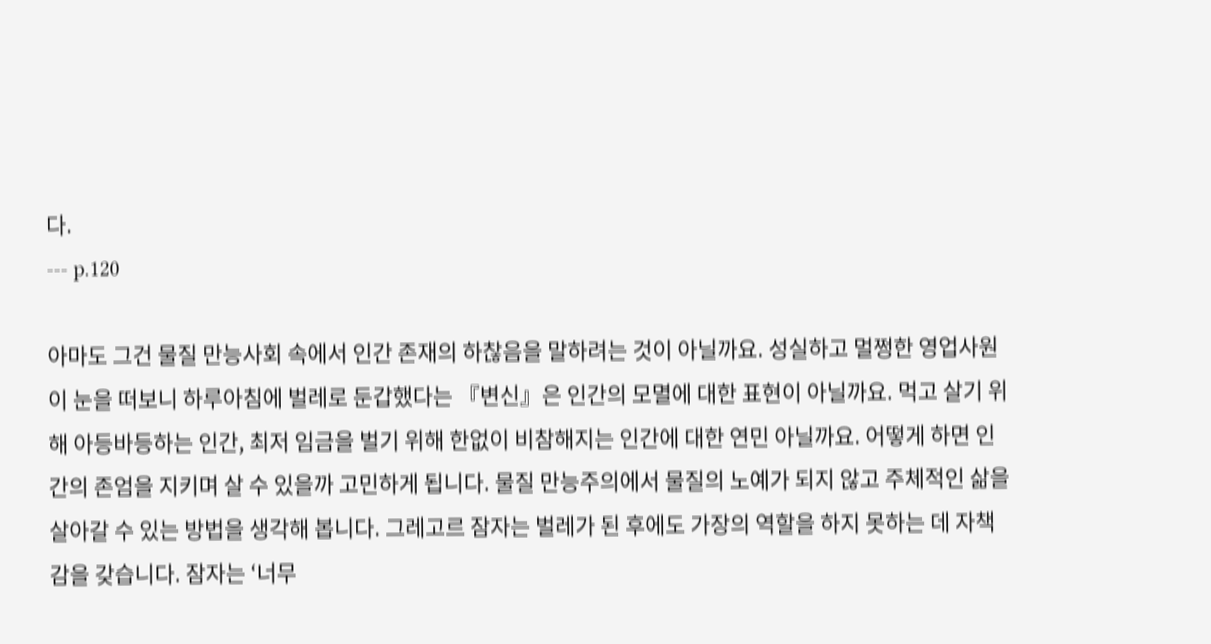다.
--- p.120

아마도 그건 물질 만능사회 속에서 인간 존재의 하찮음을 말하려는 것이 아닐까요. 성실하고 멀쩡한 영업사원이 눈을 떠보니 하루아침에 벌레로 둔갑했다는 『변신』은 인간의 모멸에 대한 표현이 아닐까요. 먹고 살기 위해 아등바등하는 인간, 최저 임금을 벌기 위해 한없이 비참해지는 인간에 대한 연민 아닐까요. 어떻게 하면 인간의 존엄을 지키며 살 수 있을까 고민하게 됩니다. 물질 만능주의에서 물질의 노예가 되지 않고 주체적인 삶을 살아갈 수 있는 방법을 생각해 봅니다. 그레고르 잠자는 벌레가 된 후에도 가장의 역할을 하지 못하는 데 자책감을 갖습니다. 잠자는 ‘너무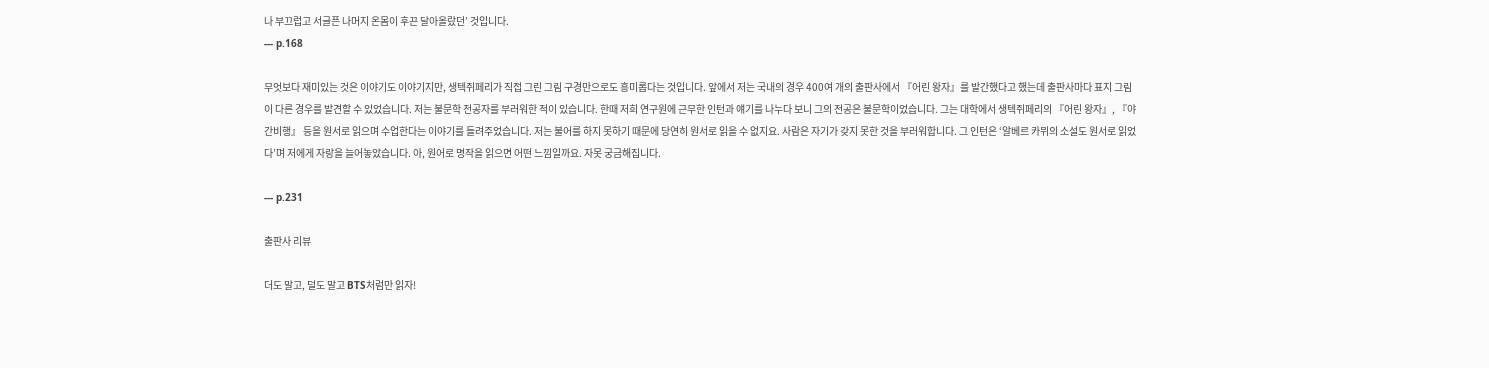나 부끄럽고 서글픈 나머지 온몸이 후끈 달아올랐던’ 것입니다.
--- p.168

무엇보다 재미있는 것은 이야기도 이야기지만, 생텍쥐페리가 직접 그린 그림 구경만으로도 흥미롭다는 것입니다. 앞에서 저는 국내의 경우 400여 개의 출판사에서 『어린 왕자』를 발간했다고 했는데 출판사마다 표지 그림이 다른 경우를 발견할 수 있었습니다. 저는 불문학 전공자를 부러워한 적이 있습니다. 한때 저희 연구원에 근무한 인턴과 얘기를 나누다 보니 그의 전공은 불문학이었습니다. 그는 대학에서 생텍쥐페리의 『어린 왕자』, 『야간비행』 등을 원서로 읽으며 수업한다는 이야기를 들려주었습니다. 저는 불어를 하지 못하기 때문에 당연히 원서로 읽을 수 없지요. 사람은 자기가 갖지 못한 것을 부러워합니다. 그 인턴은 ‘알베르 카뮈의 소설도 원서로 읽었다’며 저에게 자랑을 늘어놓았습니다. 아, 원어로 명작을 읽으면 어떤 느낌일까요. 자못 궁금해집니다.

--- p.231

출판사 리뷰

더도 말고, 덜도 말고 BTS처럼만 읽자!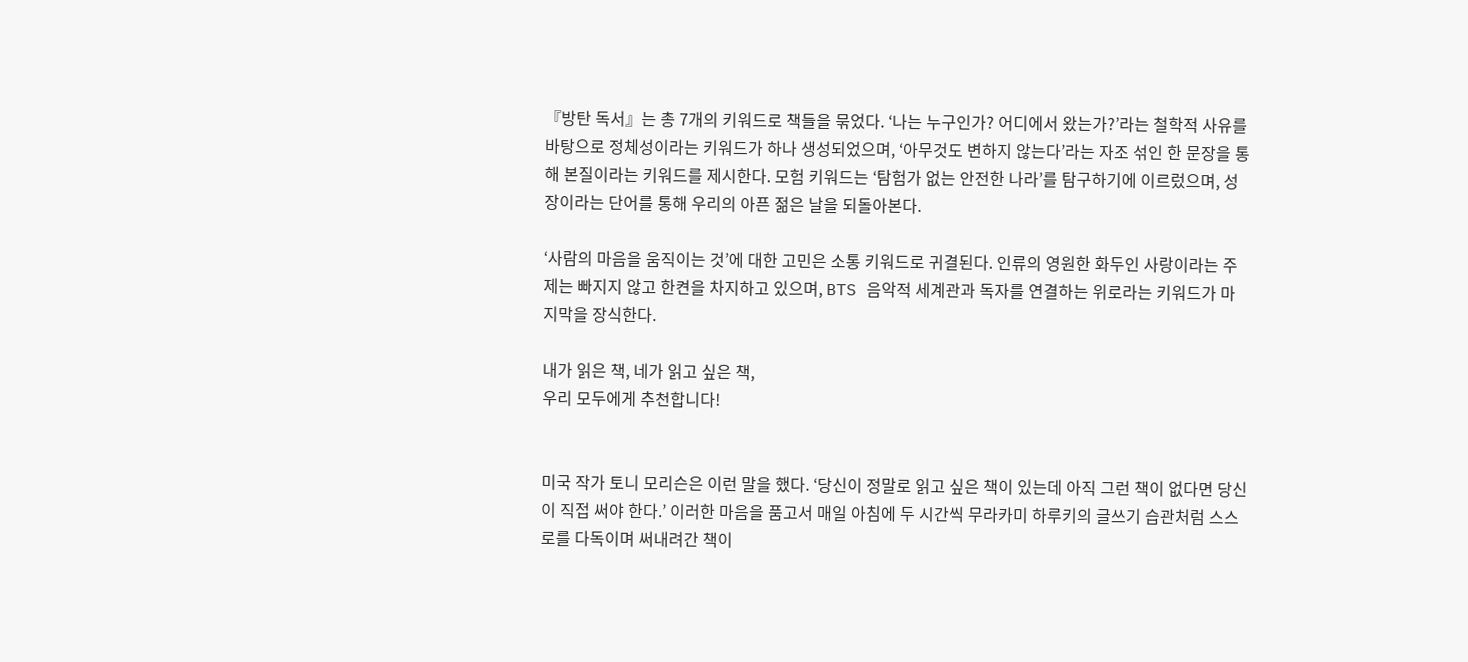『방탄 독서』는 총 7개의 키워드로 책들을 묶었다. ‘나는 누구인가? 어디에서 왔는가?’라는 철학적 사유를 바탕으로 정체성이라는 키워드가 하나 생성되었으며, ‘아무것도 변하지 않는다’라는 자조 섞인 한 문장을 통해 본질이라는 키워드를 제시한다. 모험 키워드는 ‘탐험가 없는 안전한 나라’를 탐구하기에 이르렀으며, 성장이라는 단어를 통해 우리의 아픈 젊은 날을 되돌아본다.

‘사람의 마음을 움직이는 것’에 대한 고민은 소통 키워드로 귀결된다. 인류의 영원한 화두인 사랑이라는 주제는 빠지지 않고 한켠을 차지하고 있으며, BTS 음악적 세계관과 독자를 연결하는 위로라는 키워드가 마지막을 장식한다.

내가 읽은 책, 네가 읽고 싶은 책,
우리 모두에게 추천합니다!


미국 작가 토니 모리슨은 이런 말을 했다. ‘당신이 정말로 읽고 싶은 책이 있는데 아직 그런 책이 없다면 당신이 직접 써야 한다.’ 이러한 마음을 품고서 매일 아침에 두 시간씩 무라카미 하루키의 글쓰기 습관처럼 스스로를 다독이며 써내려간 책이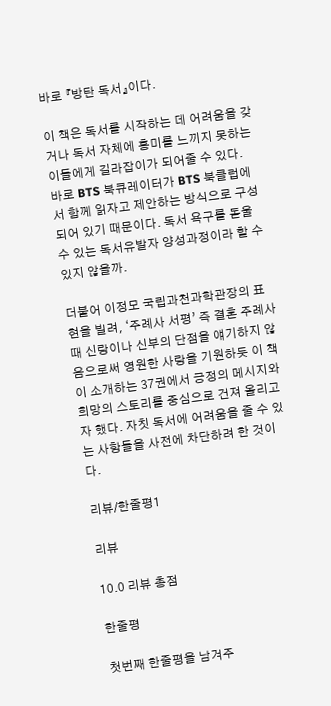바로 『방탄 독서』이다.

이 책은 독서를 시작하는 데 어려움을 갖거나 독서 자체에 흥미를 느끼지 못하는 이들에게 길라잡이가 되어줄 수 있다. 바로 BTS 북큐레이터가 BTS 북클럽에서 함께 읽자고 제안하는 방식으로 구성되어 있기 때문이다. 독서 욕구를 돋울 수 있는 독서유발자 양성과정이라 할 수 있지 않을까.

더불어 이정모 국립과천과학관장의 표현을 빌려, ‘주례사 서평’ 즉 결혼 주례사 때 신랑이나 신부의 단점을 얘기하지 않음으로써 영원한 사랑을 기원하듯 이 책이 소개하는 37권에서 긍정의 메시지와 희망의 스토리를 중심으로 건져 올리고자 했다. 자칫 독서에 어려움을 줄 수 있는 사항들을 사전에 차단하려 한 것이다.

리뷰/한줄평1

리뷰

10.0 리뷰 총점

한줄평

첫번째 한줄평을 남겨주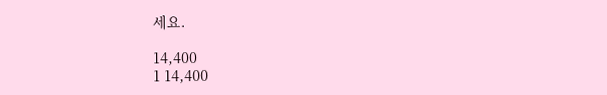세요.

14,400
1 14,400